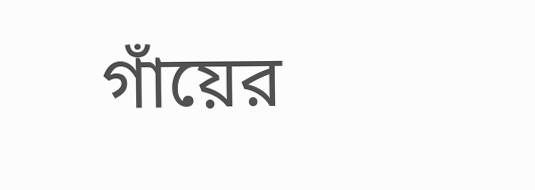গাঁয়ের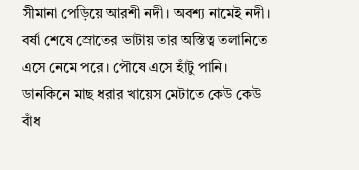সীমানা পেড়িয়ে আরশী নদী। অবশ্য নামেই নদী। বর্ষা শেষে স্রোতের ভাটায় তার অস্তিত্ব তলানিতে এসে নেমে পরে। পৌষে এসে হাঁটু পানি। ডানকিনে মাছ ধরার খায়েস মেটাতে কেউ কেউ বাঁধ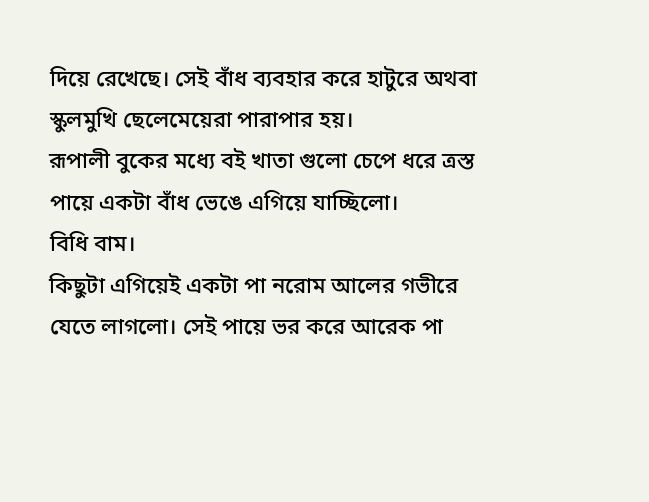দিয়ে রেখেছে। সেই বাঁধ ব্যবহার করে হাটুরে অথবা স্কুলমুখি ছেলেমেয়েরা পারাপার হয়।
রূপালী বুকের মধ্যে বই খাতা গুলো চেপে ধরে ত্রস্ত পায়ে একটা বাঁধ ভেঙে এগিয়ে যাচ্ছিলো।
বিধি বাম।
কিছুটা এগিয়েই একটা পা নরোম আলের গভীরে যেতে লাগলো। সেই পায়ে ভর করে আরেক পা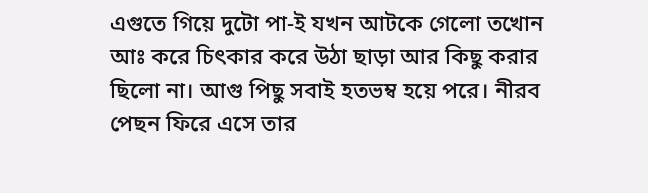এগুতে গিয়ে দুটো পা-ই যখন আটকে গেলো তখোন আঃ করে চিৎকার করে উঠা ছাড়া আর কিছু করার ছিলো না। আগু পিছু সবাই হতভম্ব হয়ে পরে। নীরব পেছন ফিরে এসে তার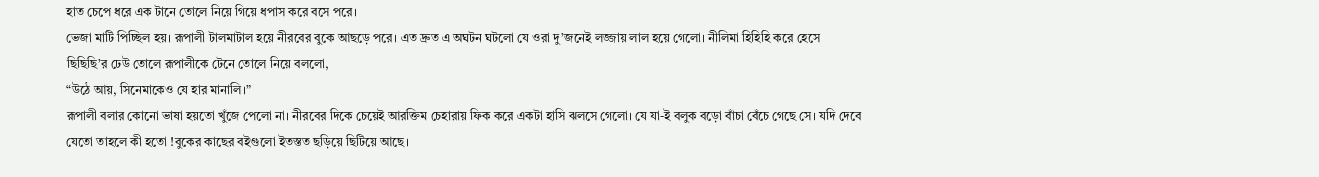হাত চেপে ধরে এক টানে তোলে নিয়ে গিয়ে ধপাস করে বসে পরে।
ভেজা মাটি পিচ্ছিল হয়। রূপালী টালমাটাল হয়ে নীরবের বুকে আছড়ে পরে। এত দ্রুত এ অঘটন ঘটলো যে ওরা দু’জনেই লজ্জায় লাল হয়ে গেলো। নীলিমা হিহিহি করে হেসে ছিছিছি’র ঢেউ তোলে রূপালীকে টেনে তোলে নিয়ে বললো,
“উঠে আয়, সিনেমাকেও যে হার মানালি।”
রূপালী বলার কোনো ভাষা হয়তো খুঁজে পেলো না। নীরবের দিকে চেয়েই আরক্তিম চেহারায় ফিক করে একটা হাসি ঝলসে গেলো। যে যা-ই বলুক বড়ো বাঁচা বেঁচে গেছে সে। যদি দেবে যেতো তাহলে কী হতো !বুকের কাছের বইগুলো ইতস্তত ছড়িয়ে ছিটিয়ে আছে।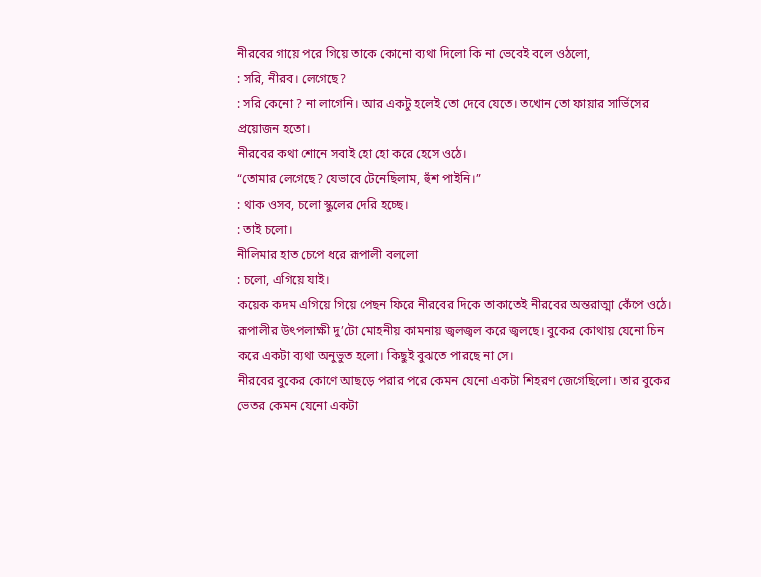নীরবের গায়ে পরে গিয়ে তাকে কোনো ব্যথা দিলো কি না ভেবেই বলে ওঠলো,
: সরি, নীরব। লেগেছে?
: সরি কেনো ? না লাগেনি। আর একটু হলেই তো দেবে যেতে। তখোন তো ফায়ার সার্ভিসের প্রয়োজন হতো।
নীরবের কথা শোনে সবাই হো হো করে হেসে ওঠে।
“তোমার লেগেছে? যেভাবে টেনেছিলাম, হুঁশ পাইনি।”
: থাক ওসব, চলো স্কুলের দেরি হচ্ছে।
: তাই চলো।
নীলিমার হাত চেপে ধরে রূপালী বললো
: চলো, এগিয়ে যাই।
কয়েক কদম এগিয়ে গিয়ে পেছন ফিরে নীরবের দিকে তাকাতেই নীরবের অন্তরাত্মা কেঁপে ওঠে। রূপালীর উৎপলাক্ষী দু’টো মোহনীয় কামনায় জ্বলজ্বল করে জ্বলছে। বুকের কোথায় যেনো চিন করে একটা ব্যথা অনুভুত হলো। কিছুই বুঝতে পারছে না সে।
নীরবের বুকের কোণে আছড়ে পরার পরে কেমন যেনো একটা শিহরণ জেগেছিলো। তার বুকের ভেতর কেমন যেনো একটা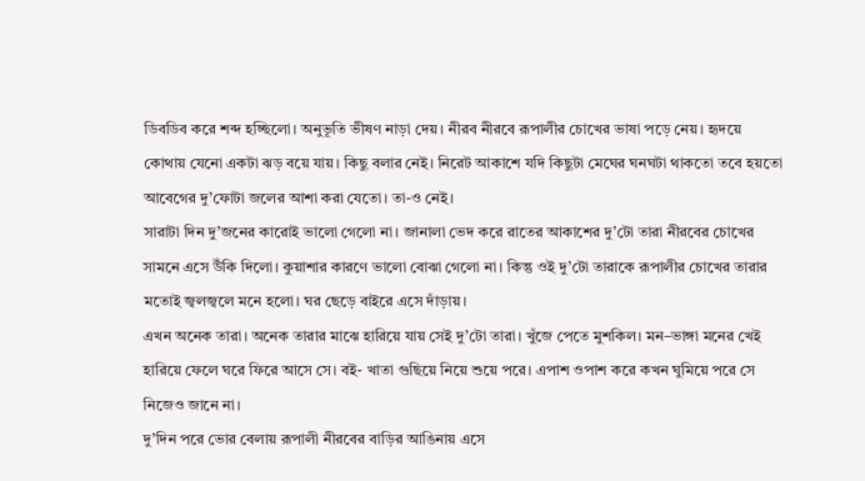ডিবডিব করে শব্দ হচ্ছিলো। অনুভূতি ভীষণ নাড়া দেয়। নীরব নীরবে রূপালীর চোখের ভাষা পড়ে নেয়। হৃদয়ে কোথায় যেনো একটা ঝড় বয়ে যায়। কিছু বলার নেই। নিরেট আকাশে যদি কিছুটা মেঘের ঘনঘটা থাকতো তবে হয়তো আবেগের দু’ফোটা জলের আশা করা যেতো। তা-ও নেই।
সারাটা দিন দু’জনের কারোই ভালো গেলো না। জানালা ভেদ করে রাতের আকাশের দু’টো তারা নীরবের চোখের সামনে এসে উঁকি দিলো। কুয়াশার কারণে ভালো বোঝা গেলো না। কিন্তু ওই দু’টো তারাকে রূপালীর চোখের তারার মতোই জ্বলজ্বলে মনে হলো। ঘর ছেড়ে বাইরে এসে দাঁড়ায়।
এখন অনেক তারা। অনেক তারার মাঝে হারিয়ে যায় সেই দু’টো তারা। খুঁজে পেতে মুশকিল। মন–ভাঙ্গা মনের খেই হারিয়ে ফেলে ঘরে ফিরে আসে সে। বই- খাতা গুছিয়ে নিয়ে শুয়ে পরে। এপাশ ওপাশ করে কখন ঘুমিয়ে পরে সে নিজেও জানে না।
দু’দিন পরে ভোর বেলায় রূপালী নীরবের বাড়ির আঙিনায় এসে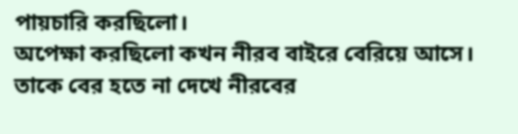পায়চারি করছিলো।
অপেক্ষা করছিলো কখন নীরব বাইরে বেরিয়ে আসে। তাকে বের হতে না দেখে নীরবের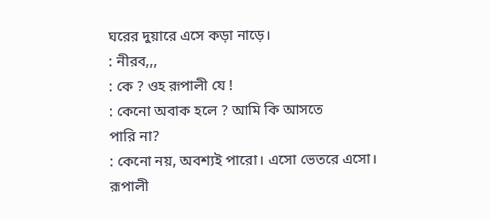ঘরের দুয়ারে এসে কড়া নাড়ে।
: নীরব,,,
: কে ? ওহ রূপালী যে !
: কেনো অবাক হলে ? আমি কি আসতে
পারি না?
: কেনো নয়, অবশ্যই পারো। এসো ভেতরে এসো।
রূপালী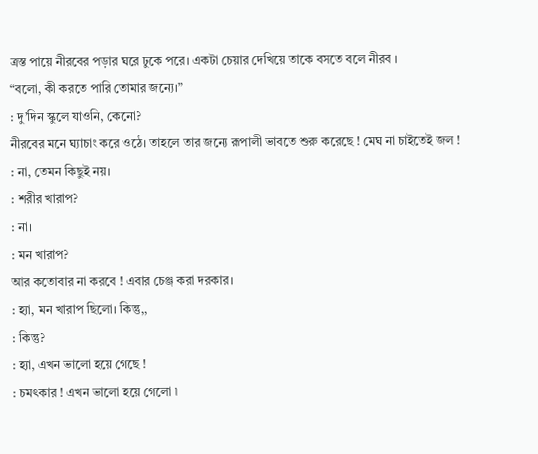ত্রস্ত পায়ে নীরবের পড়ার ঘরে ঢুকে পরে। একটা চেয়ার দেখিয়ে তাকে বসতে বলে নীরব ।
“বলো, কী করতে পারি তোমার জন্যে।”
: দু’দিন স্কুলে যাওনি, কেনো?
নীরবের মনে ঘ্যাচাং করে ওঠে। তাহলে তার জন্যে রূপালী ভাবতে শুরু করেছে ! মেঘ না চাইতেই জল !
: না, তেমন কিছুই নয়।
: শরীর খারাপ?
: না।
: মন খারাপ?
আর কতোবার না করবে ! এবার চেঞ্জ করা দরকার।
: হ্যা, মন খারাপ ছিলো। কিন্তু,,
: কিন্তু?
: হ্যা, এখন ভালো হয়ে গেছে !
: চমৎকার ! এখন ভালো হয়ে গেলো ৷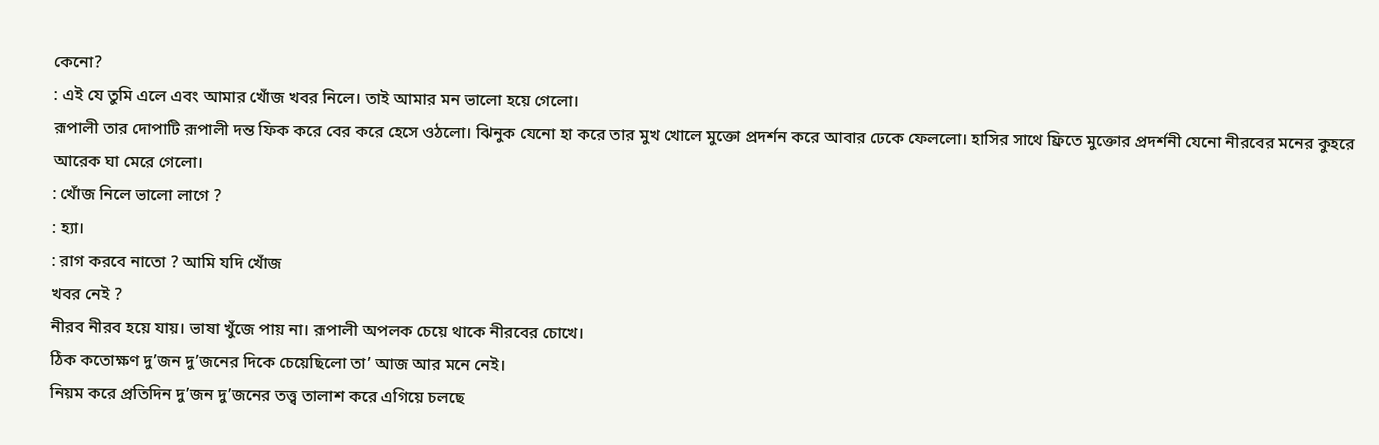কেনো?
: এই যে তুমি এলে এবং আমার খোঁজ খবর নিলে। তাই আমার মন ভালো হয়ে গেলো।
রূপালী তার দোপাটি রূপালী দন্ত ফিক করে বের করে হেসে ওঠলো। ঝিনুক যেনো হা করে তার মুখ খোলে মুক্তো প্রদর্শন করে আবার ঢেকে ফেললো। হাসির সাথে ফ্রিতে মুক্তোর প্রদর্শনী যেনো নীরবের মনের কুহরে আরেক ঘা মেরে গেলো।
: খোঁজ নিলে ভালো লাগে ?
: হ্যা।
: রাগ করবে নাতো ? আমি যদি খোঁজ
খবর নেই ?
নীরব নীরব হয়ে যায়। ভাষা খুঁজে পায় না। রূপালী অপলক চেয়ে থাকে নীরবের চোখে।
ঠিক কতোক্ষণ দু’জন দু’জনের দিকে চেয়েছিলো তা’ আজ আর মনে নেই।
নিয়ম করে প্রতিদিন দু’জন দু’জনের তত্ত্ব তালাশ করে এগিয়ে চলছে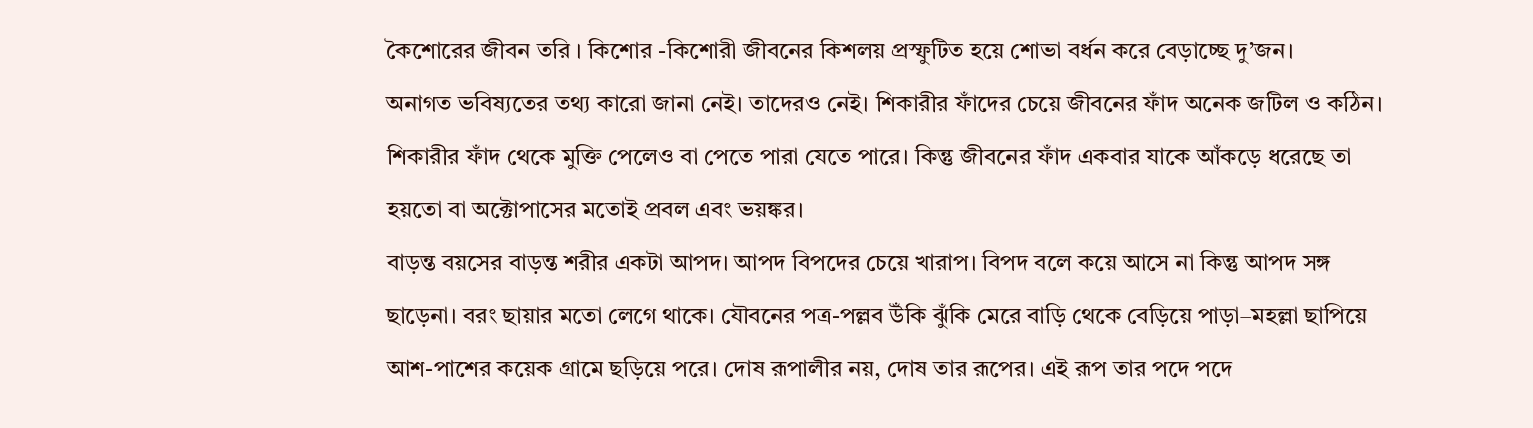কৈশোরের জীবন তরি । কিশোর -কিশোরী জীবনের কিশলয় প্রস্ফুটিত হয়ে শোভা বর্ধন করে বেড়াচ্ছে দু’জন।
অনাগত ভবিষ্যতের তথ্য কারো জানা নেই। তাদেরও নেই। শিকারীর ফাঁদের চেয়ে জীবনের ফাঁদ অনেক জটিল ও কঠিন। শিকারীর ফাঁদ থেকে মুক্তি পেলেও বা পেতে পারা যেতে পারে। কিন্তু জীবনের ফাঁদ একবার যাকে আঁকড়ে ধরেছে তা হয়তো বা অক্টোপাসের মতোই প্রবল এবং ভয়ঙ্কর।
বাড়ন্ত বয়সের বাড়ন্ত শরীর একটা আপদ। আপদ বিপদের চেয়ে খারাপ। বিপদ বলে কয়ে আসে না কিন্তু আপদ সঙ্গ ছাড়েনা। বরং ছায়ার মতো লেগে থাকে। যৌবনের পত্র-পল্লব উঁকি ঝুঁকি মেরে বাড়ি থেকে বেড়িয়ে পাড়া–মহল্লা ছাপিয়ে আশ-পাশের কয়েক গ্রামে ছড়িয়ে পরে। দোষ রূপালীর নয়, দোষ তার রূপের। এই রূপ তার পদে পদে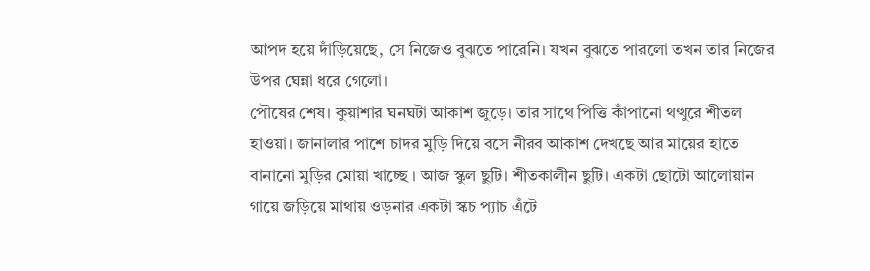আপদ হয়ে দাঁড়িয়েছে, সে নিজেও বুঝতে পারেনি। যখন বুঝতে পারলো তখন তার নিজের উপর ঘেন্না ধরে গেলো।
পৌষের শেষ। কুয়াশার ঘনঘটা আকাশ জুড়ে। তার সাথে পিত্তি কাঁপানো থত্থুরে শীতল হাওয়া। জানালার পাশে চাদর মুড়ি দিয়ে বসে নীরব আকাশ দেখছে আর মায়ের হাতে বানানো মুড়ির মোয়া খাচ্ছে । আজ স্কুল ছুটি। শীতকালীন ছুটি। একটা ছোটো আলোয়ান গায়ে জড়িয়ে মাথায় ওড়নার একটা স্কচ প্যাচ এঁটে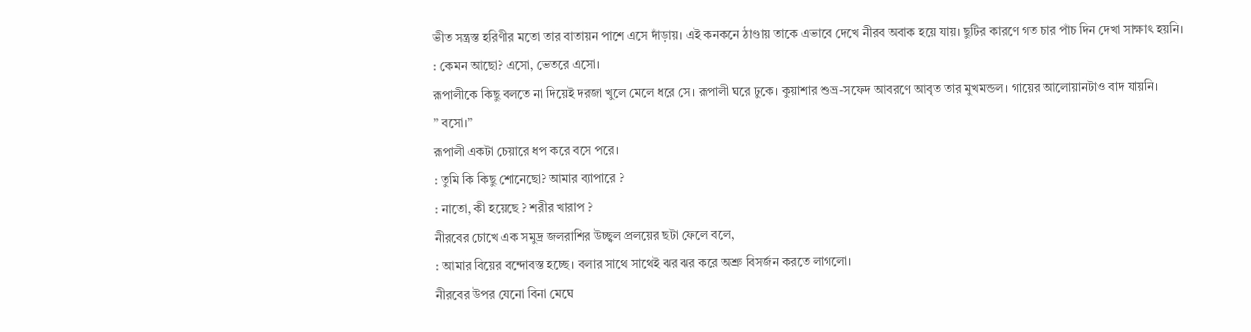ভীত সন্ত্রস্ত হরিণীর মতো তার বাতায়ন পাশে এসে দাঁড়ায়। এই কনকনে ঠাণ্ডায় তাকে এভাবে দেখে নীরব অবাক হয়ে যায়। ছুটির কারণে গত চার পাঁচ দিন দেখা সাক্ষাৎ হয়নি।
: কেমন আছো? এসো, ভেতরে এসো।
রূপালীকে কিছু বলতে না দিয়েই দরজা খুলে মেলে ধরে সে। রূপালী ঘরে ঢুকে। কুয়াশার শুভ্র-সফেদ আবরণে আবৃত তার মুখমন্ডল। গায়ের আলোয়ানটাও বাদ যায়নি।
” বসো।”
রূপালী একটা চেয়ারে ধপ করে বসে পরে।
: তুমি কি কিছু শোনেছো? আমার ব্যাপারে ?
: নাতো, কী হয়েছে ? শরীর খারাপ ?
নীরবের চোখে এক সমুদ্র জলরাশির উচ্ছ্বল প্রলয়ের ছটা ফেলে বলে,
: আমার বিয়ের বন্দোবস্ত হচ্ছে। বলার সাথে সাথেই ঝর ঝর করে অশ্রু বিসর্জন করতে লাগলো।
নীরবের উপর যেনো বিনা মেঘে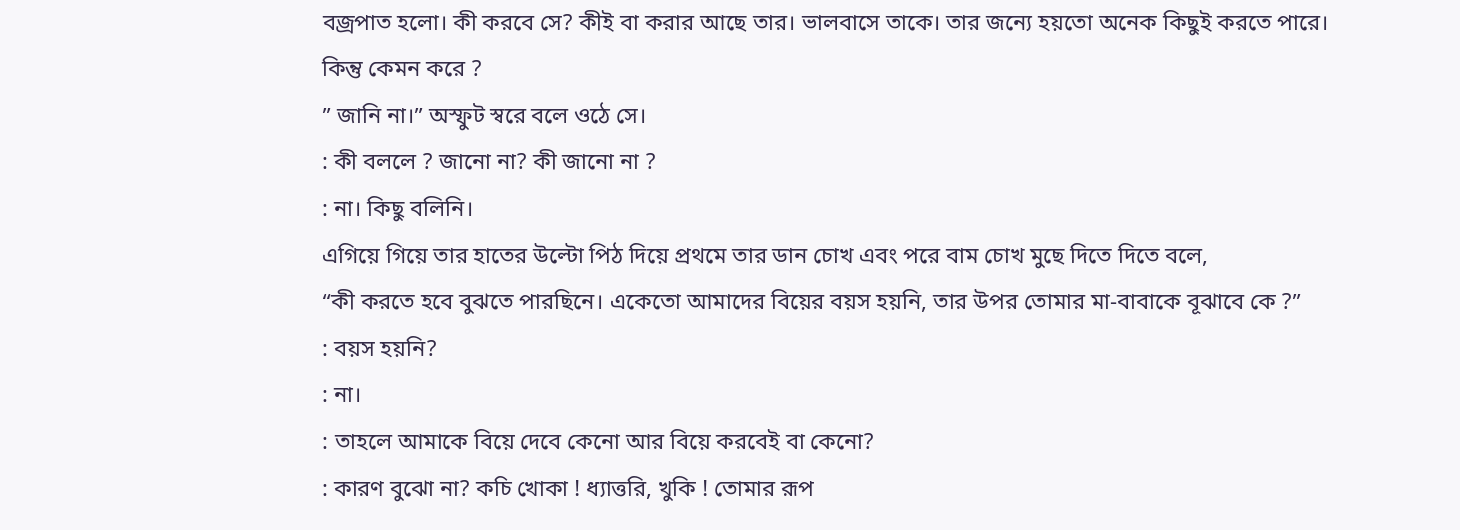বজ্রপাত হলো। কী করবে সে? কীই বা করার আছে তার। ভালবাসে তাকে। তার জন্যে হয়তো অনেক কিছুই করতে পারে। কিন্তু কেমন করে ?
” জানি না।” অস্ফুট স্বরে বলে ওঠে সে।
: কী বললে ? জানো না? কী জানো না ?
: না। কিছু বলিনি।
এগিয়ে গিয়ে তার হাতের উল্টো পিঠ দিয়ে প্রথমে তার ডান চোখ এবং পরে বাম চোখ মুছে দিতে দিতে বলে,
“কী করতে হবে বুঝতে পারছিনে। একেতো আমাদের বিয়ের বয়স হয়নি, তার উপর তোমার মা-বাবাকে বূঝাবে কে ?”
: বয়স হয়নি?
: না।
: তাহলে আমাকে বিয়ে দেবে কেনো আর বিয়ে করবেই বা কেনো?
: কারণ বুঝো না? কচি খোকা ! ধ্যাত্তরি, খুকি ! তোমার রূপ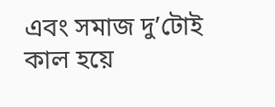এবং সমাজ দু’টোই কাল হয়ে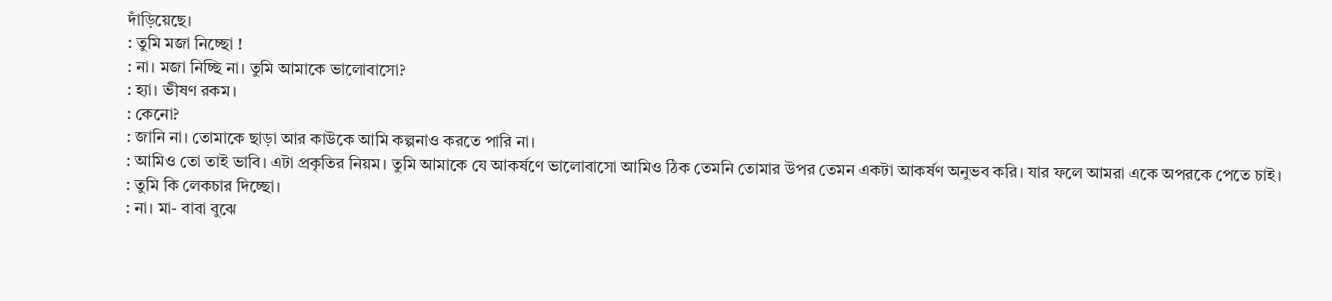দাঁড়িয়েছে।
: তুমি মজা নিচ্ছো !
: না। মজা নিচ্ছি না। তুমি আমাকে ভালোবাসো?
: হ্যা। ভীষণ রকম।
: কেনো?
: জানি না। তোমাকে ছাড়া আর কাউকে আমি কল্পনাও করতে পারি না।
: আমিও তো তাই ভাবি। এটা প্রকৃতির নিয়ম। তুমি আমাকে যে আকর্ষণে ভালোবাসো আমিও ঠিক তেমনি তোমার উপর তেমন একটা আকর্ষণ অনুভব করি। যার ফলে আমরা একে অপরকে পেতে চাই।
: তুমি কি লেকচার দিচ্ছো।
: না। মা- বাবা বুঝে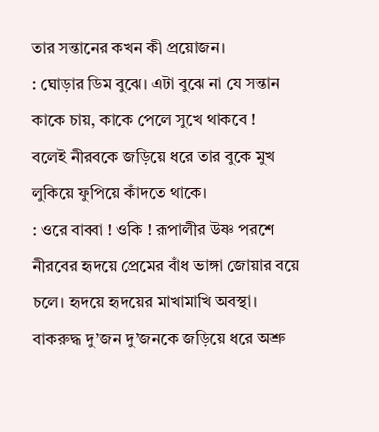তার সন্তানের কখন কী প্রয়োজন।
: ঘোড়ার ডিম বুঝে। এটা বুঝে না যে সন্তান কাকে চায়, কাকে পেলে সুখে থাকবে !
বলেই নীরবকে জড়িয়ে ধরে তার বুকে মুখ লুকিয়ে ফুপিয়ে কাঁদতে থাকে।
: ওরে বাব্বা ! ওকি ! রূপালীর উষ্ণ পরশে নীরবের হৃদয়ে প্রেমের বাঁধ ভাঙ্গা জোয়ার বয়ে চলে। হৃদয়ে হৃদয়ের মাখামাখি অবস্থা।
বাকরুদ্ধ দু’জন দু’জনকে জড়িয়ে ধরে অশ্রু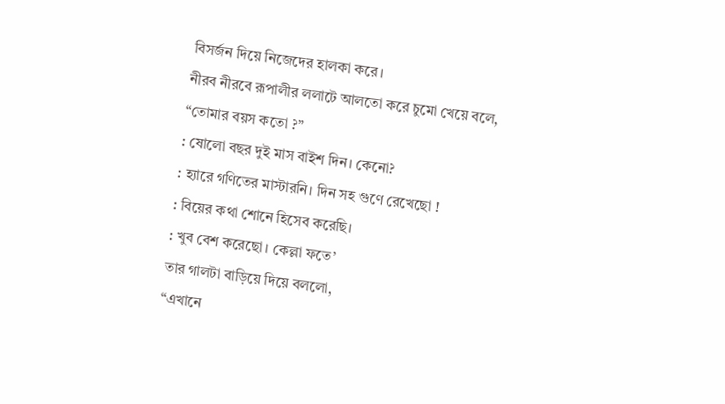বিসর্জন দিয়ে নিজেদের হালকা করে।
নীরব নীরবে রূপালীর ললাটে আলতো করে চুমো খেয়ে বলে,
“তোমার বয়স কতো ?”
: ষোলো বছর দুই মাস বাইশ দিন। কেনো?
: হ্যারে গণিতের মাস্টারনি। দিন সহ গুণে রেখেছো !
: বিয়ের কথা শোনে হিসেব করেছি।
: খুব বেশ করেছো। কেল্লা ফতে’
তার গালটা বাড়িয়ে দিয়ে বললো,
“এখানে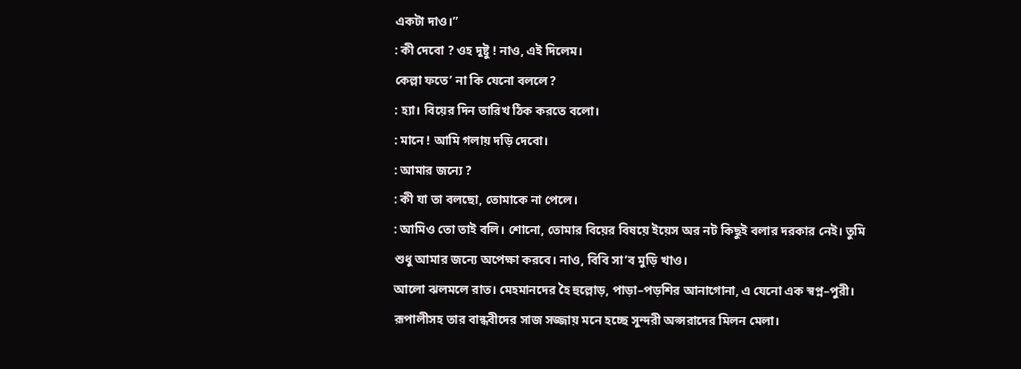একটা দাও।”
: কী দেবো ? ওহ দুষ্টু ! নাও, এই দিলেম।
কেল্লা ফতে’ না কি যেনো বললে?
: হ্যা। বিয়ের দিন তারিখ ঠিক করতে বলো।
: মানে ! আমি গলায় দড়ি দেবো।
: আমার জন্যে ?
: কী যা তা বলছো, তোমাকে না পেলে।
: আমিও তো তাই বলি। শোনো, তোমার বিয়ের বিষয়ে ইয়েস অর নট কিছুই বলার দরকার নেই। তুমি শুধু আমার জন্যে অপেক্ষা করবে। নাও, বিবি সা’ব মুড়ি খাও।
আলো ঝলমলে রাত। মেহমানদের হৈ হুল্লোড়, পাড়া–পড়শির আনাগোনা, এ যেনো এক স্বপ্ন–পুরী। রূপালীসহ তার বান্ধবীদের সাজ সজ্জায় মনে হচ্ছে সুন্দরী অপ্সরাদের মিলন মেলা।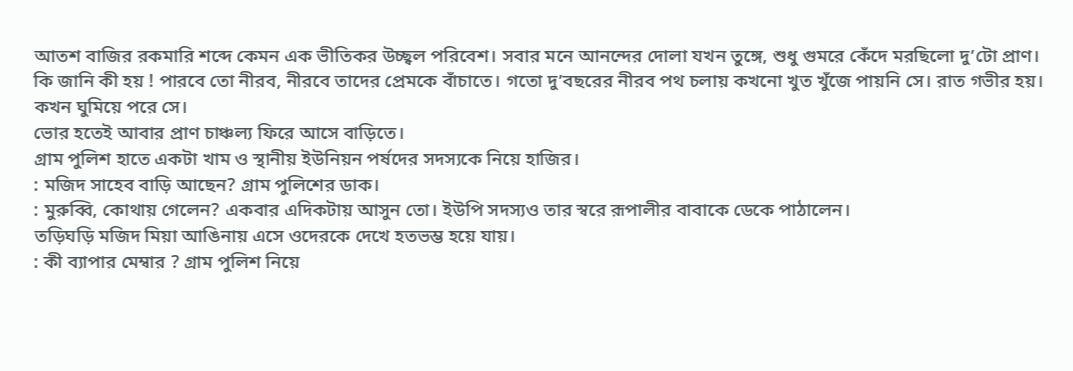আতশ বাজির রকমারি শব্দে কেমন এক ভীতিকর উচ্ছ্বল পরিবেশ। সবার মনে আনন্দের দোলা যখন তুঙ্গে, শুধু গুমরে কেঁদে মরছিলো দু’টো প্রাণ।
কি জানি কী হয় ! পারবে তো নীরব, নীরবে তাদের প্রেমকে বাঁচাতে। গতো দু’বছরের নীরব পথ চলায় কখনো খুত খুঁজে পায়নি সে। রাত গভীর হয়। কখন ঘুমিয়ে পরে সে।
ভোর হতেই আবার প্রাণ চাঞ্চল্য ফিরে আসে বাড়িতে।
গ্রাম পুলিশ হাতে একটা খাম ও স্থানীয় ইউনিয়ন পর্ষদের সদস্যকে নিয়ে হাজির।
: মজিদ সাহেব বাড়ি আছেন? গ্রাম পুলিশের ডাক।
: মুরুব্বি, কোথায় গেলেন? একবার এদিকটায় আসুন তো। ইউপি সদস্যও তার স্বরে রূপালীর বাবাকে ডেকে পাঠালেন।
তড়িঘড়ি মজিদ মিয়া আঙিনায় এসে ওদেরকে দেখে হতভম্ভ হয়ে যায়।
: কী ব্যাপার মেম্বার ? গ্রাম পুলিশ নিয়ে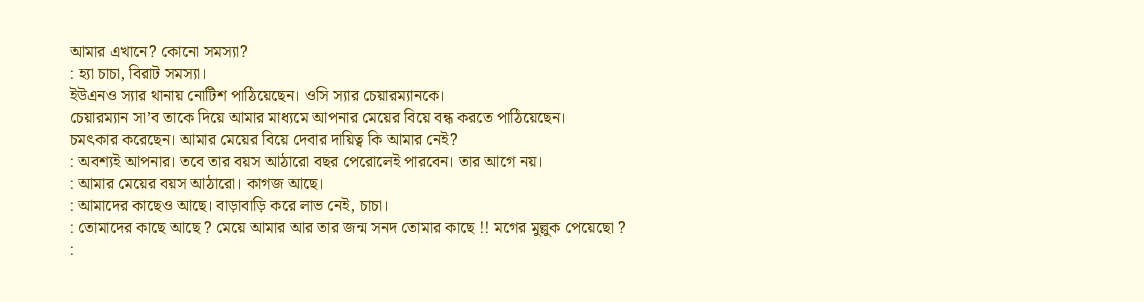আমার এখানে? কোনো সমস্যা?
: হ্যা চাচা, বিরাট সমস্যা।
ইউএনও স্যার থানায় নোটিশ পাঠিয়েছেন। ওসি স্যার চেয়ারম্যানকে।
চেয়ারম্যান সা’ব তাকে দিয়ে আমার মাধ্যমে আপনার মেয়ের বিয়ে বন্ধ করতে পাঠিয়েছেন।
চমৎকার করেছেন। আমার মেয়ের বিয়ে দেবার দায়িত্ব কি আমার নেই?
: অবশ্যই আপনার। তবে তার বয়স আঠারো বছর পেরোলেই পারবেন। তার আগে নয়।
: আমার মেয়ের বয়স আঠারো। কাগজ আছে।
: আমাদের কাছেও আছে। বাড়াবাড়ি করে লাভ নেই, চাচা।
: তোমাদের কাছে আছে ? মেয়ে আমার আর তার জন্ম সনদ তোমার কাছে !! মগের মুল্লুক পেয়েছো ?
: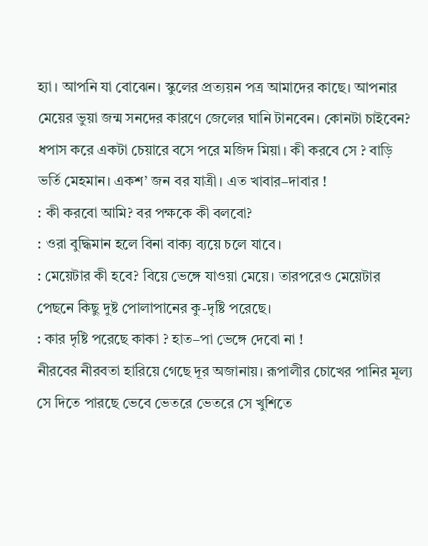হ্যা। আপনি যা বোঝেন। স্কুলের প্রত্যয়ন পত্র আমাদের কাছে। আপনার মেয়ের ভুয়া জন্ম সনদের কারণে জেলের ঘানি টানবেন। কোনটা চাইবেন?
ধপাস করে একটা চেয়ারে বসে পরে মজিদ মিয়া। কী করবে সে ? বাড়ি ভর্তি মেহমান। একশ’ জন বর যাত্রী। এত খাবার–দাবার !
: কী করবো আমি? বর পক্ষকে কী বলবো?
: ওরা বুদ্ধিমান হলে বিনা বাক্য ব্যয়ে চলে যাবে।
: মেয়েটার কী হবে? বিয়ে ভেঙ্গে যাওয়া মেয়ে। তারপরেও মেয়েটার পেছনে কিছু দুষ্ট পোলাপানের কু-দৃষ্টি পরেছে।
: কার দৃষ্টি পরেছে কাকা ? হাত–পা ভেঙ্গে দেবো না !
নীরবের নীরবতা হারিয়ে গেছে দূর অজানায়। রূপালীর চোখের পানির মূল্য সে দিতে পারছে ভেবে ভেতরে ভেতরে সে খুশিতে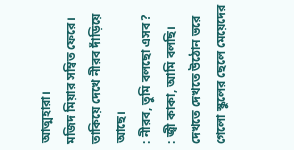আত্মহারা।
মজিদ মিয়ার সম্বিত ফেরে। তাকিয়ে দেখে নীরব দাঁড়িয়ে আছে।
: নীরব, তুমি বলছো এসব?
: জ্বী কাকা, আমি বলছি।
দেখতে দেখতে উঠোন ভরে গেলো স্কুলের ছেলে মেয়েদের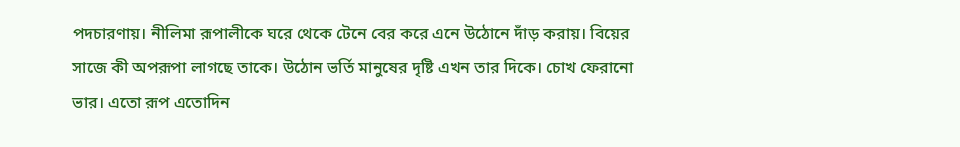পদচারণায়। নীলিমা রূপালীকে ঘরে থেকে টেনে বের করে এনে উঠোনে দাঁড় করায়। বিয়ের সাজে কী অপরূপা লাগছে তাকে। উঠোন ভর্তি মানুষের দৃষ্টি এখন তার দিকে। চোখ ফেরানো ভার। এতো রূপ এতোদিন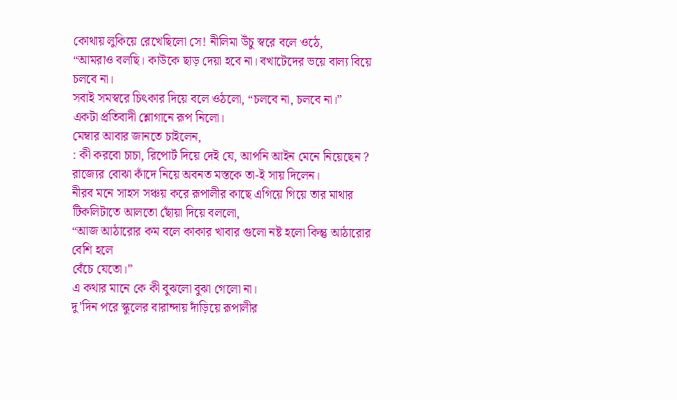কোথায় লুকিয়ে রেখেছিলো সে! নীলিমা উঁচু স্বরে বলে ওঠে,
“আমরাও বলছি। কাউকে ছাড় দেয়া হবে না। বখাটেদের ভয়ে বাল্য বিয়ে চলবে না।
সবাই সমস্বরে চিৎকার দিয়ে বলে ওঠলো, “চলবে না, চলবে না।”
একটা প্রতিবাদী শ্লোগানে রূপ নিলো।
মেম্বার আবার জানতে চাইলেন,
: কী করবো চাচা, রিপোর্ট দিয়ে দেই যে, আপনি আইন মেনে নিয়েছেন ?
রাজ্যের বোঝা কাঁদে নিয়ে অবনত মস্তকে তা-ই সায় দিলেন।
নীরব মনে সাহস সঞ্চয় করে রূপালীর কাছে এগিয়ে গিয়ে তার মাথার টিকলিটাতে আলতো ছোঁয়া দিয়ে বললো,
“আজ আঠারোর কম বলে কাকার খাবার গুলো নষ্ট হলো কিন্তু আঠারোর বেশি হলে
বেঁচে যেতো।”
এ কথার মানে কে কী বুঝলো বুঝা গেলো না।
দু’দিন পরে স্কুলের বারান্দায় দাঁড়িয়ে রূপালীর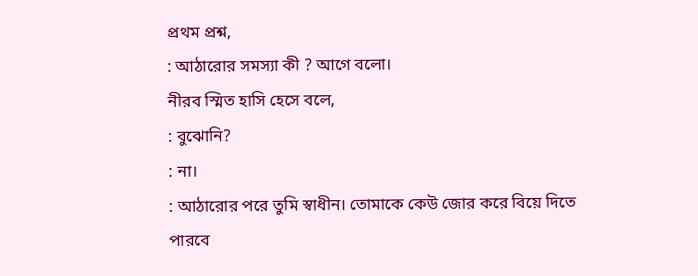প্রথম প্রশ্ন,
: আঠারোর সমস্যা কী ? আগে বলো।
নীরব স্মিত হাসি হেসে বলে,
: বুঝোনি?
: না।
: আঠারোর পরে তুমি স্বাধীন। তোমাকে কেউ জোর করে বিয়ে দিতে পারবে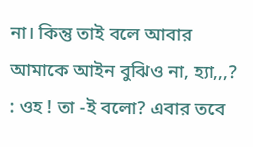না। কিন্তু তাই বলে আবার আমাকে আইন বুঝিও না, হ্যা,,,?
: ওহ ! তা -ই বলো? এবার তবে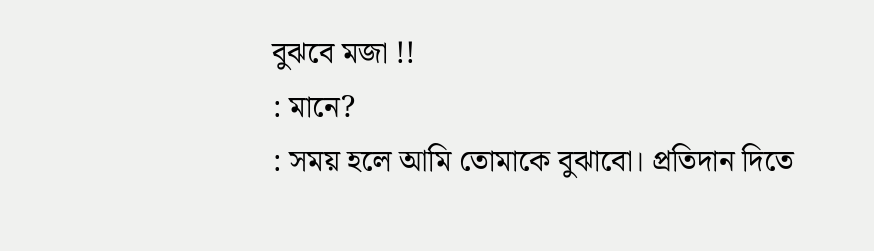বুঝবে মজা !!
: মানে?
: সময় হলে আমি তোমাকে বুঝাবো। প্রতিদান দিতে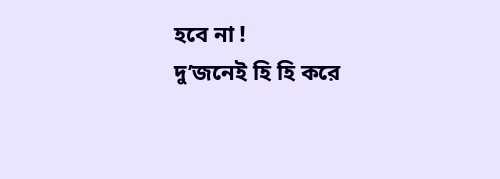হবে না !
দু’জনেই হি হি করে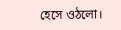হেসে ওঠলো।